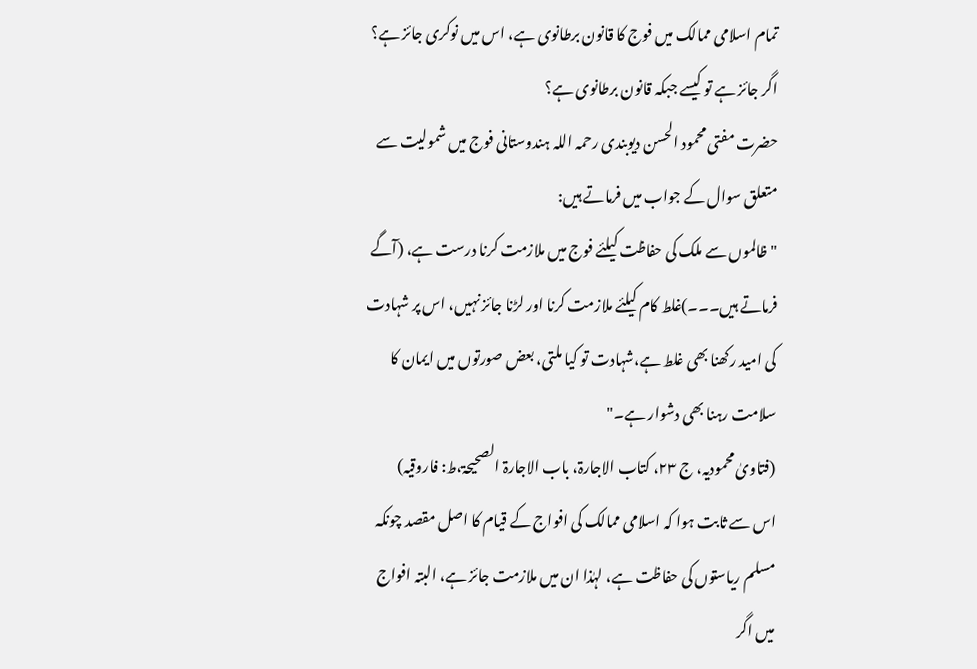تمام اسلامی ممالک میں فوج کا قانون برطانوی ہے، اس میں نوکری جائز ہے؟ اگر جائز ہے تو کیسے جبکہ قانون برطانوی ہے؟
حضرت مفتی محمود الحسن دیوبندی رحمہ اللہ ہندوستانی فوج میں شمولیت سے متعلق سوال کے جواب میں فرماتے ہیں:
"ظالموں سے ملک کی حفاظت کیلئے فوج میں ملازمت کرنا درست ہے، (آگے فرماتے ہیں۔۔۔)غلط کام کیلئے ملازمت کرنا اور لڑنا جائز نہیں، اس پر شہادت کی امید رکھنا بھی غلط ہے،شہادت تو کیا ملتی، بعض صورتوں میں ایمان کا سلامت رہنا بھی دشوار ہے۔"
(فتاویٰ محمودیہ، ج ۲۳، کتاب الاجارۃ، باب الاجارۃ الصحیحۃ،ط: فاروقیہ)
اس سے ثابت ہوا کہ اسلامی ممالک کی افواج کے قیام کا اصل مقصد چونکہ مسلم ریاستوں کی حفاظت ہے، لہٰذا ان میں ملازمت جائز ہے، البتہ افواج میں اگر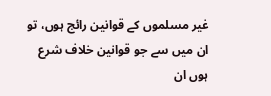غیر مسلموں کے قوانین رائج ہوں، تو ان میں سے جو قوانین خلاف شرع ہوں ان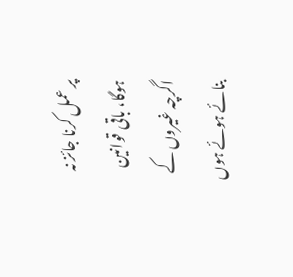پر عمل کرنا جائز نہ ہوگا، باقی قوانین اگرچہ غیروں کے بنائے ہوئے ہوں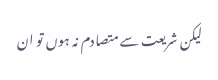لیکن شریعت سے متصادم نہ ہوں تو ان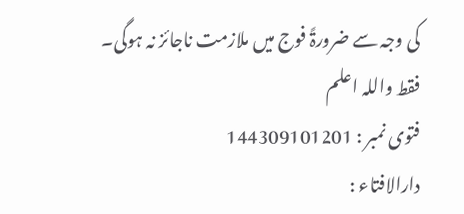کی وجہ سے ضرورۃً فوج میں ملازمت ناجائز نہ ہوگی۔
فقط واللہ اعلم
فتوی نمبر : 144309101201
دارالافتاء :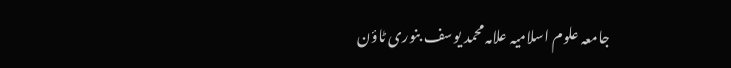جامعہ علوم اسلامیہ علامہ محمد یوسف بنوری ٹاؤن